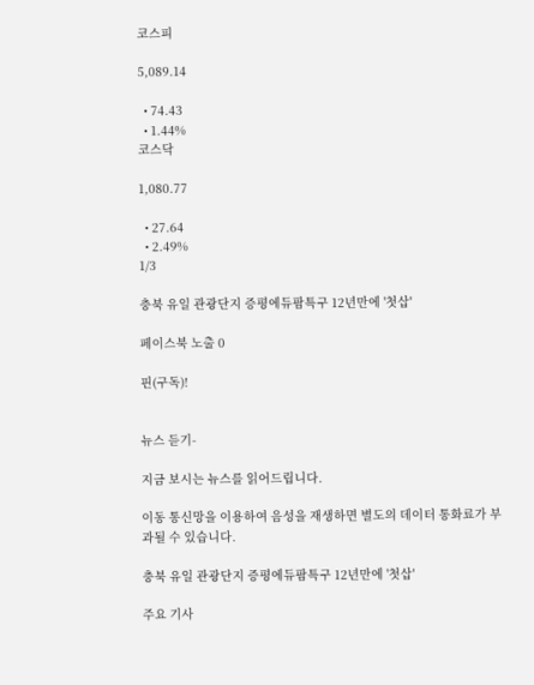코스피

5,089.14

  • 74.43
  • 1.44%
코스닥

1,080.77

  • 27.64
  • 2.49%
1/3

충북 유일 관광단지 증평에듀팜특구 12년만에 '첫삽'

페이스북 노출 0

핀(구독)!


뉴스 듣기-

지금 보시는 뉴스를 읽어드립니다.

이동 통신망을 이용하여 음성을 재생하면 별도의 데이터 통화료가 부과될 수 있습니다.

충북 유일 관광단지 증평에듀팜특구 12년만에 '첫삽'

주요 기사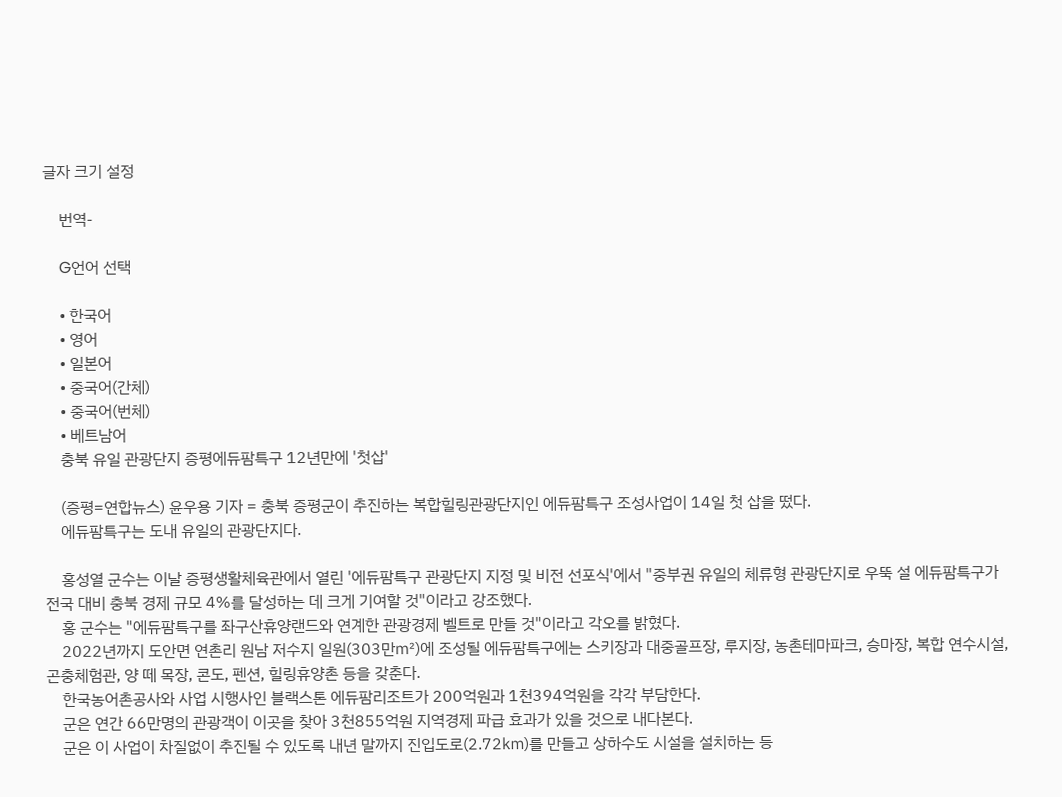글자 크기 설정

    번역-

    G언어 선택

    • 한국어
    • 영어
    • 일본어
    • 중국어(간체)
    • 중국어(번체)
    • 베트남어
    충북 유일 관광단지 증평에듀팜특구 12년만에 '첫삽'

    (증평=연합뉴스) 윤우용 기자 = 충북 증평군이 추진하는 복합힐링관광단지인 에듀팜특구 조성사업이 14일 첫 삽을 떴다.
    에듀팜특구는 도내 유일의 관광단지다.

    홍성열 군수는 이날 증평생활체육관에서 열린 '에듀팜특구 관광단지 지정 및 비전 선포식'에서 "중부권 유일의 체류형 관광단지로 우뚝 설 에듀팜특구가 전국 대비 충북 경제 규모 4%를 달성하는 데 크게 기여할 것"이라고 강조했다.
    홍 군수는 "에듀팜특구를 좌구산휴양랜드와 연계한 관광경제 벨트로 만들 것"이라고 각오를 밝혔다.
    2022년까지 도안면 연촌리 원남 저수지 일원(303만㎡)에 조성될 에듀팜특구에는 스키장과 대중골프장, 루지장, 농촌테마파크, 승마장, 복합 연수시설, 곤충체험관, 양 떼 목장, 콘도, 펜션, 힐링휴양촌 등을 갖춘다.
    한국농어촌공사와 사업 시행사인 블랙스톤 에듀팜리조트가 200억원과 1천394억원을 각각 부담한다.
    군은 연간 66만명의 관광객이 이곳을 찾아 3천855억원 지역경제 파급 효과가 있을 것으로 내다본다.
    군은 이 사업이 차질없이 추진될 수 있도록 내년 말까지 진입도로(2.72㎞)를 만들고 상하수도 시설을 설치하는 등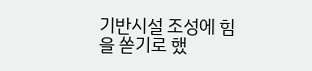기반시설 조성에 힘을 쏟기로 했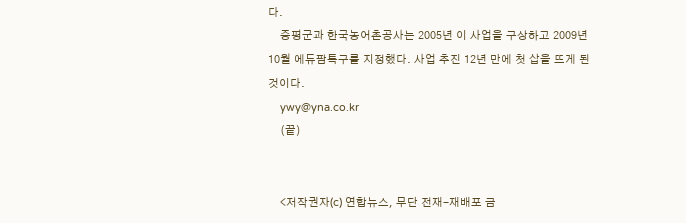다.
    증평군과 한국농어촌공사는 2005년 이 사업을 구상하고 2009년 10월 에듀팜특구를 지정했다. 사업 추진 12년 만에 첫 삽을 뜨게 된 것이다.
    ywy@yna.co.kr
    (끝)


    <저작권자(c) 연합뉴스, 무단 전재-재배포 금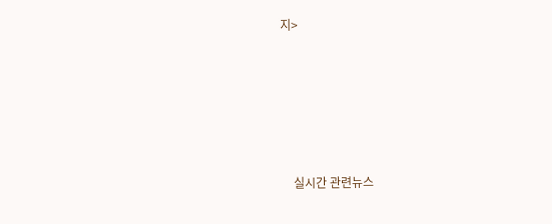지>








    실시간 관련뉴스